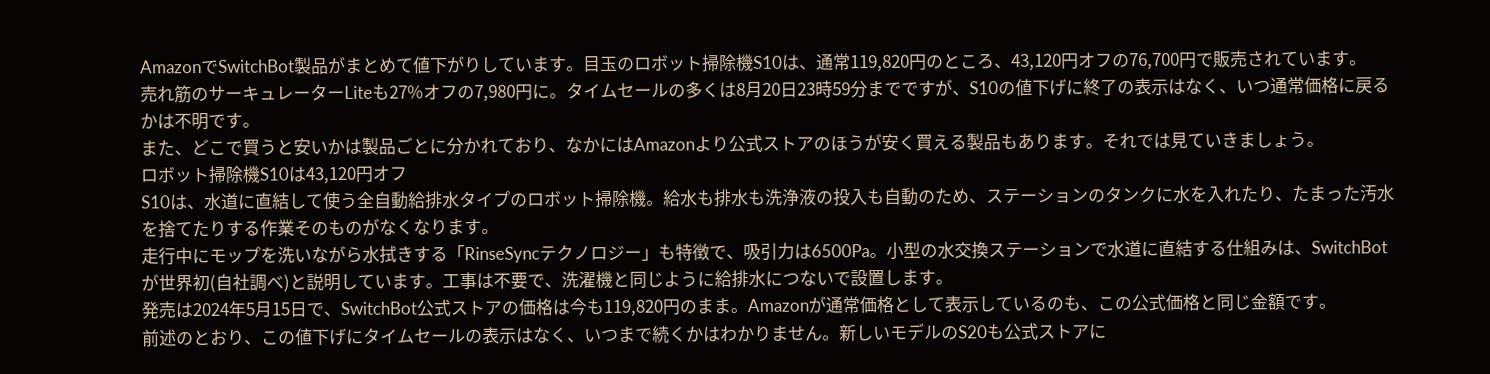AmazonでSwitchBot製品がまとめて値下がりしています。目玉のロボット掃除機S10は、通常119,820円のところ、43,120円オフの76,700円で販売されています。
売れ筋のサーキュレーターLiteも27%オフの7,980円に。タイムセールの多くは8月20日23時59分までですが、S10の値下げに終了の表示はなく、いつ通常価格に戻るかは不明です。
また、どこで買うと安いかは製品ごとに分かれており、なかにはAmazonより公式ストアのほうが安く買える製品もあります。それでは見ていきましょう。
ロボット掃除機S10は43,120円オフ
S10は、水道に直結して使う全自動給排水タイプのロボット掃除機。給水も排水も洗浄液の投入も自動のため、ステーションのタンクに水を入れたり、たまった汚水を捨てたりする作業そのものがなくなります。
走行中にモップを洗いながら水拭きする「RinseSyncテクノロジー」も特徴で、吸引力は6500Pa。小型の水交換ステーションで水道に直結する仕組みは、SwitchBotが世界初(自社調べ)と説明しています。工事は不要で、洗濯機と同じように給排水につないで設置します。
発売は2024年5月15日で、SwitchBot公式ストアの価格は今も119,820円のまま。Amazonが通常価格として表示しているのも、この公式価格と同じ金額です。
前述のとおり、この値下げにタイムセールの表示はなく、いつまで続くかはわかりません。新しいモデルのS20も公式ストアに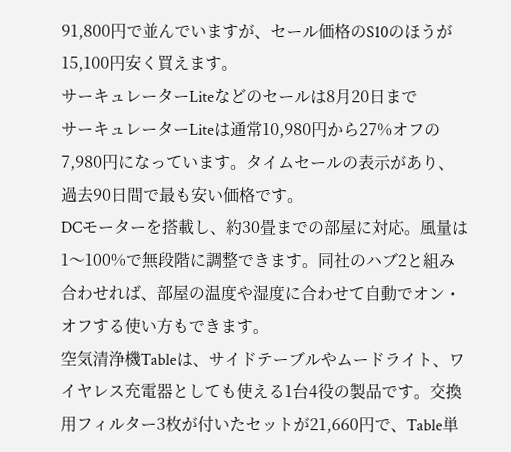91,800円で並んでいますが、セール価格のS10のほうが15,100円安く買えます。
サーキュレーターLiteなどのセールは8月20日まで
サーキュレーターLiteは通常10,980円から27%オフの7,980円になっています。タイムセールの表示があり、過去90日間で最も安い価格です。
DCモーターを搭載し、約30畳までの部屋に対応。風量は1〜100%で無段階に調整できます。同社のハブ2と組み合わせれば、部屋の温度や湿度に合わせて自動でオン・オフする使い方もできます。
空気清浄機Tableは、サイドテーブルやムードライト、ワイヤレス充電器としても使える1台4役の製品です。交換用フィルター3枚が付いたセットが21,660円で、Table単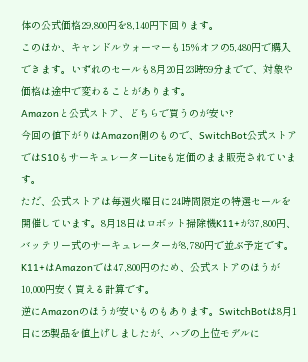体の公式価格29,800円を8,140円下回ります。
このほか、キャンドルウォーマーも15%オフの5,480円で購入できます。いずれのセールも8月20日23時59分までで、対象や価格は途中で変わることがあります。
Amazonと公式ストア、どちらで買うのが安い?
今回の値下がりはAmazon側のもので、SwitchBot公式ストアではS10もサーキュレーターLiteも定価のまま販売されています。
ただ、公式ストアは毎週火曜日に24時間限定の特選セールを開催しています。8月18日はロボット掃除機K11+が37,800円、バッテリー式のサーキュレーターが8,780円で並ぶ予定です。K11+はAmazonでは47,800円のため、公式ストアのほうが10,000円安く買える計算です。
逆にAmazonのほうが安いものもあります。SwitchBotは8月1日に25製品を値上げしましたが、ハブの上位モデルに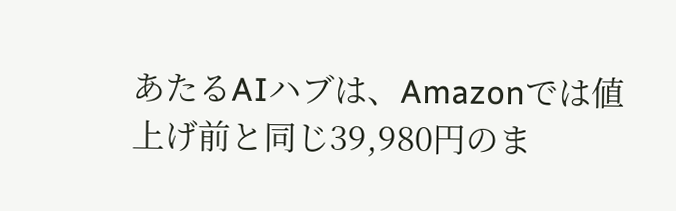あたるAIハブは、Amazonでは値上げ前と同じ39,980円のま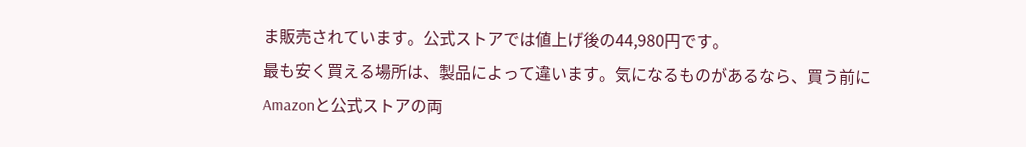ま販売されています。公式ストアでは値上げ後の44,980円です。
最も安く買える場所は、製品によって違います。気になるものがあるなら、買う前にAmazonと公式ストアの両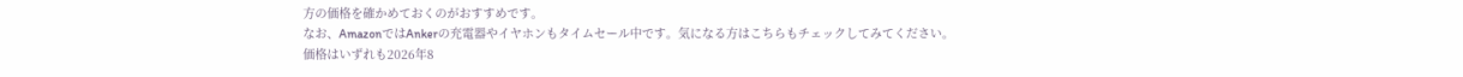方の価格を確かめておくのがおすすめです。
なお、AmazonではAnkerの充電器やイヤホンもタイムセール中です。気になる方はこちらもチェックしてみてください。
価格はいずれも2026年8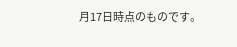月17日時点のものです。